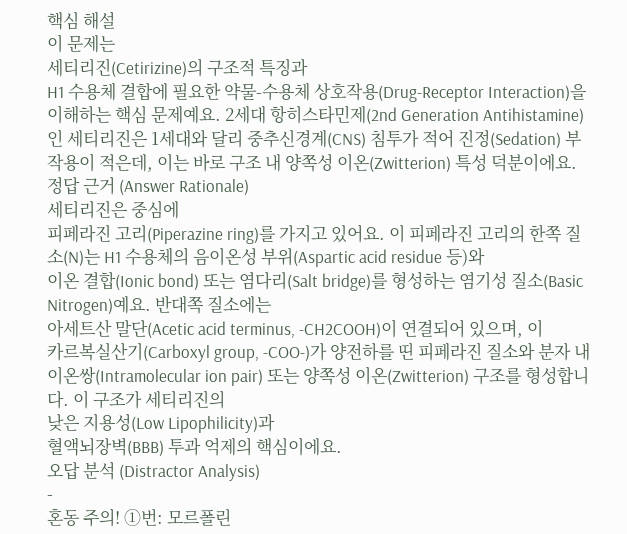핵심 해설
이 문제는
세티리진(Cetirizine)의 구조적 특징과
H1 수용체 결합에 필요한 약물-수용체 상호작용(Drug-Receptor Interaction)을 이해하는 핵심 문제예요. 2세대 항히스타민제(2nd Generation Antihistamine)인 세티리진은 1세대와 달리 중추신경계(CNS) 침투가 적어 진정(Sedation) 부작용이 적은데, 이는 바로 구조 내 양쪽성 이온(Zwitterion) 특성 덕분이에요.
정답 근거 (Answer Rationale)
세티리진은 중심에
피페라진 고리(Piperazine ring)를 가지고 있어요. 이 피페라진 고리의 한쪽 질소(N)는 H1 수용체의 음이온성 부위(Aspartic acid residue 등)와
이온 결합(Ionic bond) 또는 염다리(Salt bridge)를 형성하는 염기성 질소(Basic Nitrogen)예요. 반대쪽 질소에는
아세트산 말단(Acetic acid terminus, -CH2COOH)이 연결되어 있으며, 이
카르복실산기(Carboxyl group, -COO-)가 양전하를 띤 피페라진 질소와 분자 내 이온쌍(Intramolecular ion pair) 또는 양쪽성 이온(Zwitterion) 구조를 형성합니다. 이 구조가 세티리진의
낮은 지용성(Low Lipophilicity)과
혈액뇌장벽(BBB) 투과 억제의 핵심이에요.
오답 분석 (Distractor Analysis)
-
혼동 주의! ①번: 모르폴린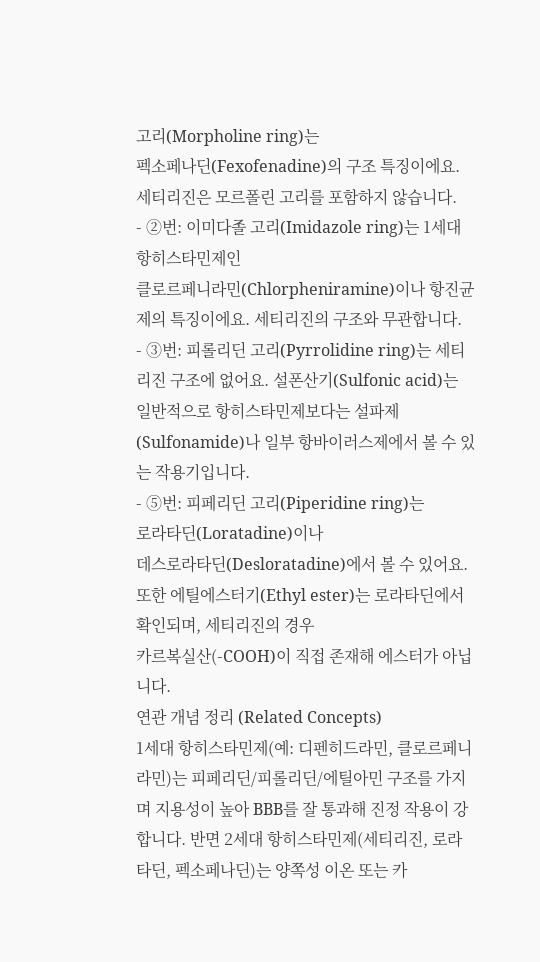고리(Morpholine ring)는
펙소페나딘(Fexofenadine)의 구조 특징이에요. 세티리진은 모르폴린 고리를 포함하지 않습니다.
- ②번: 이미다졸 고리(Imidazole ring)는 1세대 항히스타민제인
클로르페니라민(Chlorpheniramine)이나 항진균제의 특징이에요. 세티리진의 구조와 무관합니다.
- ③번: 피롤리딘 고리(Pyrrolidine ring)는 세티리진 구조에 없어요. 설폰산기(Sulfonic acid)는 일반적으로 항히스타민제보다는 설파제(Sulfonamide)나 일부 항바이러스제에서 볼 수 있는 작용기입니다.
- ⑤번: 피페리딘 고리(Piperidine ring)는
로라타딘(Loratadine)이나
데스로라타딘(Desloratadine)에서 볼 수 있어요. 또한 에틸에스터기(Ethyl ester)는 로라타딘에서 확인되며, 세티리진의 경우
카르복실산(-COOH)이 직접 존재해 에스터가 아닙니다.
연관 개념 정리 (Related Concepts)
1세대 항히스타민제(예: 디펜히드라민, 클로르페니라민)는 피페리딘/피롤리딘/에틸아민 구조를 가지며 지용성이 높아 BBB를 잘 통과해 진정 작용이 강합니다. 반면 2세대 항히스타민제(세티리진, 로라타딘, 펙소페나딘)는 양쪽성 이온 또는 카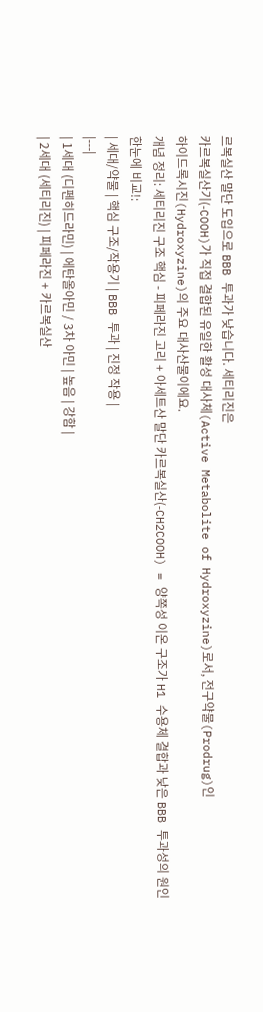르복실산 말단 도입으로 BBB 투과가 낮습니다. 세티리진은
카르복실산기(-COOH)가 직접 결합된 유일한 활성 대사체(Active Metabolite of Hydroxyzine)로서, 전구약물(Prodrug)인
하이드록시진(Hydroxyzine)의 주요 대사산물이에요.
개념 정리: 세티리진 구조 핵심 - 피페라진 고리 + 아세트산 말단 카르복실산(-CH2COOH) = 양쪽성 이온 구조가 H1 수용체 결합과 낮은 BBB 투과성의 원인
한눈에 비교!:
| 세대/약물 | 핵심 구조/작용기 | BBB 투과 | 진정 작용 |
|---|
| 1세대 (디펜히드라민) | 에탄올아민 / 3차 아민 | 높음 | 강함 |
| 2세대 (세티리진) | 피페라진 + 카르복실산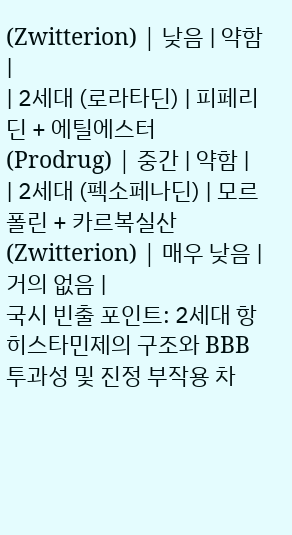(Zwitterion) | 낮음 | 약함 |
| 2세대 (로라타딘) | 피페리딘 + 에틸에스터 (Prodrug) | 중간 | 약함 |
| 2세대 (펙소페나딘) | 모르폴린 + 카르복실산 (Zwitterion) | 매우 낮음 | 거의 없음 |
국시 빈출 포인트: 2세대 항히스타민제의 구조와 BBB 투과성 및 진정 부작용 차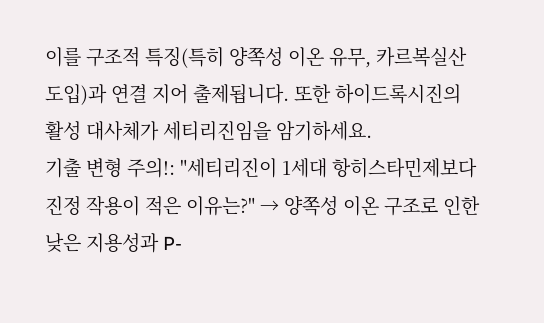이를 구조적 특징(특히 양쪽성 이온 유무, 카르복실산 도입)과 연결 지어 출제됩니다. 또한 하이드록시진의 활성 대사체가 세티리진임을 암기하세요.
기출 변형 주의!: "세티리진이 1세대 항히스타민제보다 진정 작용이 적은 이유는?" → 양쪽성 이온 구조로 인한 낮은 지용성과 P-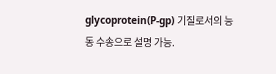glycoprotein(P-gp) 기질로서의 능동 수송으로 설명 가능.